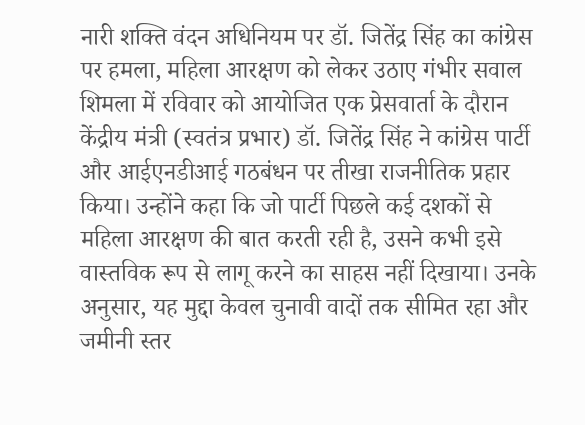नारी शक्ति वंदन अधिनियम पर डॉ. जितेंद्र सिंह का कांग्रेस पर हमला, महिला आरक्षण को लेकर उठाए गंभीर सवाल
शिमला में रविवार को आयोजित एक प्रेसवार्ता के दौरान केंद्रीय मंत्री (स्वतंत्र प्रभार) डॉ. जितेंद्र सिंह ने कांग्रेस पार्टी और आईएनडीआई गठबंधन पर तीखा राजनीतिक प्रहार किया। उन्होंने कहा कि जो पार्टी पिछले कई दशकों से महिला आरक्षण की बात करती रही है, उसने कभी इसे वास्तविक रूप से लागू करने का साहस नहीं दिखाया। उनके अनुसार, यह मुद्दा केवल चुनावी वादों तक सीमित रहा और जमीनी स्तर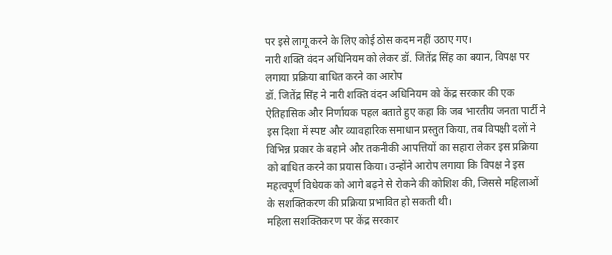पर इसे लागू करने के लिए कोई ठोस कदम नहीं उठाए गए।
नारी शक्ति वंदन अधिनियम को लेकर डॉ. जितेंद्र सिंह का बयान, विपक्ष पर लगाया प्रक्रिया बाधित करने का आरोप
डॉ. जितेंद्र सिंह ने नारी शक्ति वंदन अधिनियम को केंद्र सरकार की एक ऐतिहासिक और निर्णायक पहल बताते हुए कहा कि जब भारतीय जनता पार्टी ने इस दिशा में स्पष्ट और व्यावहारिक समाधान प्रस्तुत किया, तब विपक्षी दलों ने विभिन्न प्रकार के बहाने और तकनीकी आपत्तियों का सहारा लेकर इस प्रक्रिया को बाधित करने का प्रयास किया। उन्होंने आरोप लगाया कि विपक्ष ने इस महत्वपूर्ण विधेयक को आगे बढ़ने से रोकने की कोशिश की, जिससे महिलाओं के सशक्तिकरण की प्रक्रिया प्रभावित हो सकती थी।
महिला सशक्तिकरण पर केंद्र सरकार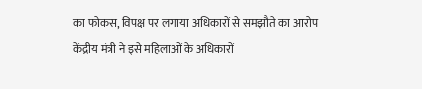का फोकस, विपक्ष पर लगाया अधिकारों से समझौते का आरोप
केंद्रीय मंत्री ने इसे महिलाओं के अधिकारों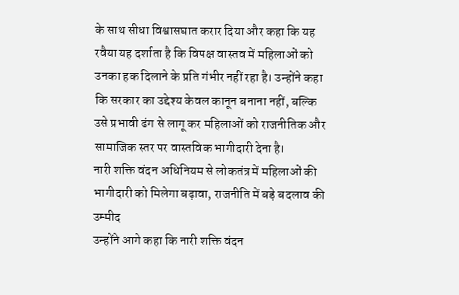के साथ सीधा विश्वासघात करार दिया और कहा कि यह रवैया यह दर्शाता है कि विपक्ष वास्तव में महिलाओं को उनका हक दिलाने के प्रति गंभीर नहीं रहा है। उन्होंने कहा कि सरकार का उद्देश्य केवल कानून बनाना नहीं, बल्कि उसे प्रभावी ढंग से लागू कर महिलाओं को राजनीतिक और सामाजिक स्तर पर वास्तविक भागीदारी देना है।
नारी शक्ति वंदन अधिनियम से लोकतंत्र में महिलाओं की भागीदारी को मिलेगा बढ़ावा, राजनीति में बड़े बदलाव की उम्मीद
उन्होंने आगे कहा कि नारी शक्ति वंदन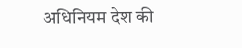अधिनियम देश की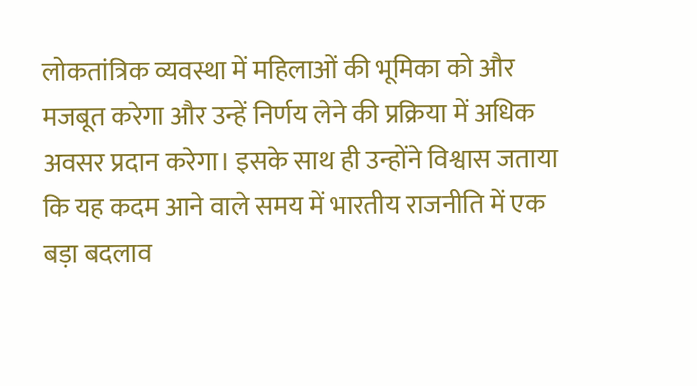लोकतांत्रिक व्यवस्था में महिलाओं की भूमिका को और मजबूत करेगा और उन्हें निर्णय लेने की प्रक्रिया में अधिक अवसर प्रदान करेगा। इसके साथ ही उन्होंने विश्वास जताया कि यह कदम आने वाले समय में भारतीय राजनीति में एक बड़ा बदलाव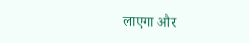लाएगा और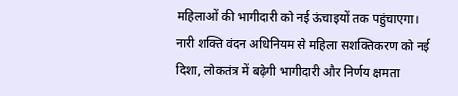महिलाओं की भागीदारी को नई ऊंचाइयों तक पहुंचाएगा।
नारी शक्ति वंदन अधिनियम से महिला सशक्तिकरण को नई दिशा, लोकतंत्र में बढ़ेगी भागीदारी और निर्णय क्षमता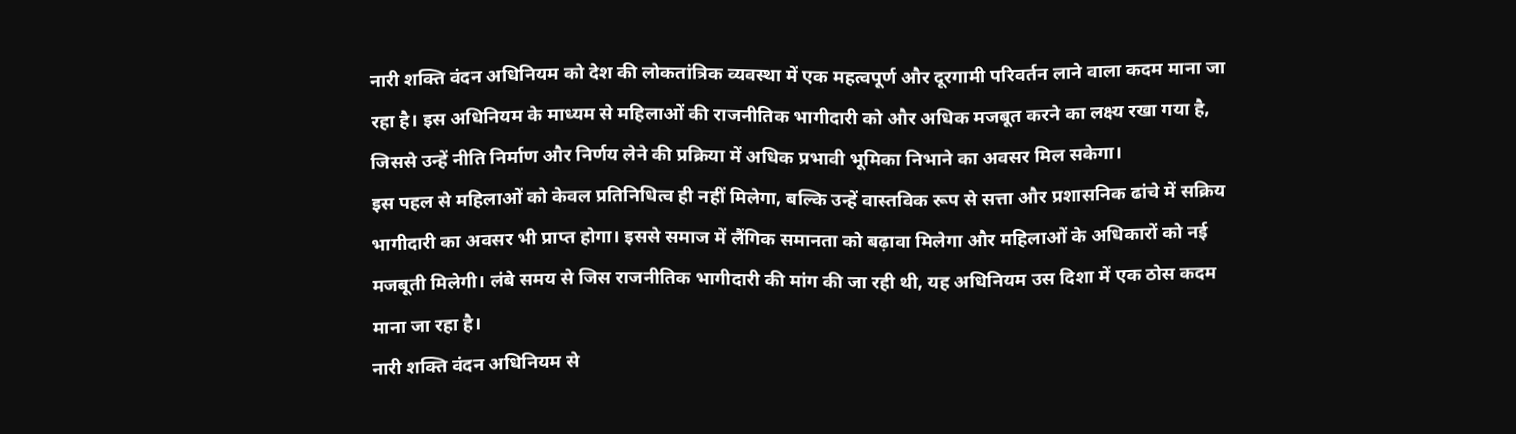नारी शक्ति वंदन अधिनियम को देश की लोकतांत्रिक व्यवस्था में एक महत्वपूर्ण और दूरगामी परिवर्तन लाने वाला कदम माना जा रहा है। इस अधिनियम के माध्यम से महिलाओं की राजनीतिक भागीदारी को और अधिक मजबूत करने का लक्ष्य रखा गया है, जिससे उन्हें नीति निर्माण और निर्णय लेने की प्रक्रिया में अधिक प्रभावी भूमिका निभाने का अवसर मिल सकेगा।
इस पहल से महिलाओं को केवल प्रतिनिधित्व ही नहीं मिलेगा, बल्कि उन्हें वास्तविक रूप से सत्ता और प्रशासनिक ढांचे में सक्रिय भागीदारी का अवसर भी प्राप्त होगा। इससे समाज में लैंगिक समानता को बढ़ावा मिलेगा और महिलाओं के अधिकारों को नई मजबूती मिलेगी। लंबे समय से जिस राजनीतिक भागीदारी की मांग की जा रही थी, यह अधिनियम उस दिशा में एक ठोस कदम माना जा रहा है।
नारी शक्ति वंदन अधिनियम से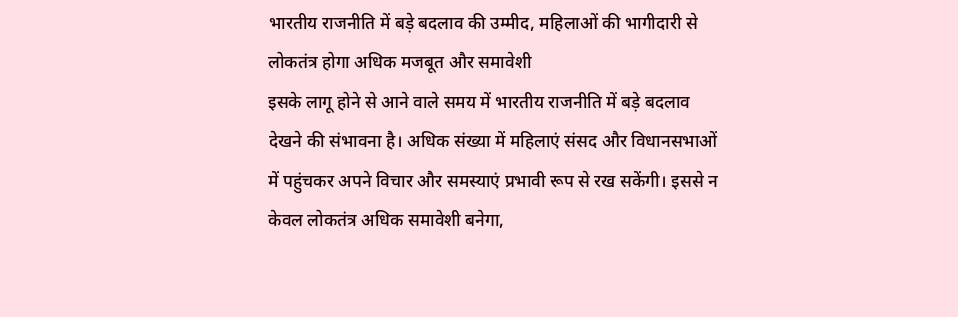भारतीय राजनीति में बड़े बदलाव की उम्मीद, महिलाओं की भागीदारी से लोकतंत्र होगा अधिक मजबूत और समावेशी
इसके लागू होने से आने वाले समय में भारतीय राजनीति में बड़े बदलाव देखने की संभावना है। अधिक संख्या में महिलाएं संसद और विधानसभाओं में पहुंचकर अपने विचार और समस्याएं प्रभावी रूप से रख सकेंगी। इससे न केवल लोकतंत्र अधिक समावेशी बनेगा,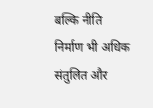बल्कि नीति निर्माण भी अधिक संतुलित और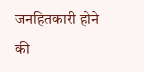जनहितकारी होने की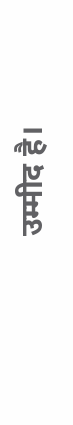उम्मीद है।